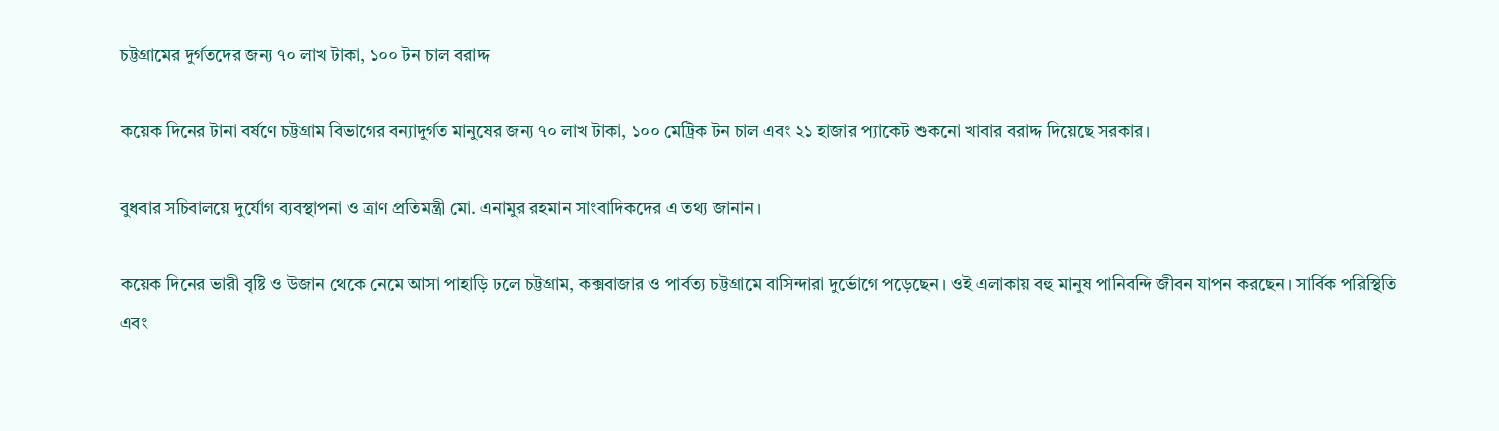চট্টগ্রামের দুর্গতদের জন্য ৭০ লাখ টাকা, ১০০ টন চাল বরাদ্দ

কয়েক দিনের টানা বর্ষণে চট্টগ্রাম বিভাগের বন্যাদুর্গত মানুষের জন্য ৭০ লাখ টাকা, ১০০ মেট্রিক টন চাল এবং ২১ হাজার প্যাকেট শুকনো খাবার বরাদ্দ দিয়েছে সরকার।

বুধবার সচিবালয়ে দুর্যোগ ব্যবস্থাপনা ও ত্রাণ প্রতিমন্ত্রী মো. এনামুর রহমান সাংবাদিকদের এ তথ্য জানান।

কয়েক দিনের ভারী বৃষ্টি ও উজান থেকে নেমে আসা পাহাড়ি ঢলে চট্টগ্রাম, কক্সবাজার ও পার্বত্য চট্টগ্রামে বাসিন্দারা দুর্ভোগে পড়েছেন। ওই এলাকায় বহু মানুষ পানিবন্দি জীবন যাপন করছেন। সার্বিক পরিস্থিতি এবং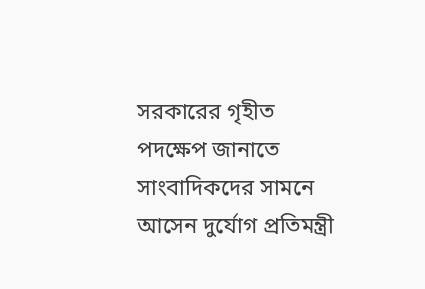সরকারের গৃহীত পদক্ষেপ জানাতে সাংবাদিকদের সামনে আসেন দুর্যোগ প্রতিমন্ত্রী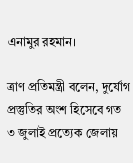এনামুর রহমান।

ত্রাণ প্রতিমন্ত্রী বলেন, দুর্যোগ প্রস্তুতির অংশ হিসেবে গত ৩ জুলাই প্রত্যেক জেলায়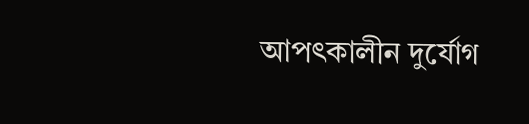আপৎকালীন দুর্যোগ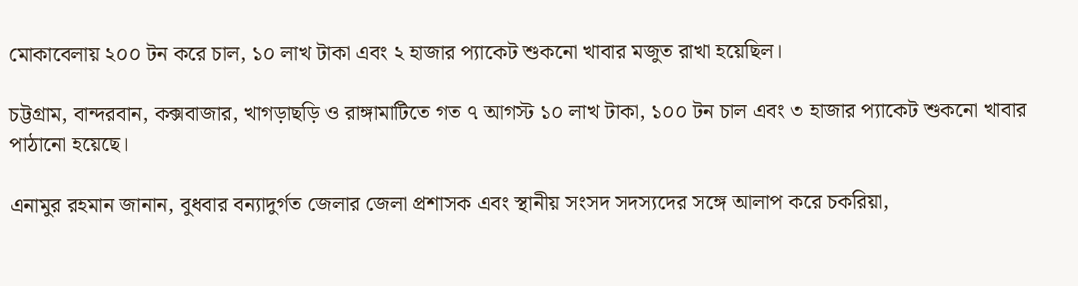মোকাবেলায় ২০০ টন করে চাল, ১০ লাখ টাকা এবং ২ হাজার প্যাকেট শুকনো খাবার মজুত রাখা হয়েছিল।

চট্টগ্রাম, বান্দরবান, কক্সবাজার, খাগড়াছড়ি ও রাঙ্গামাটিতে গত ৭ আগস্ট ১০ লাখ টাকা, ১০০ টন চাল এবং ৩ হাজার প্যাকেট শুকনো খাবার পাঠানো হয়েছে।

এনামুর রহমান জানান, বুধবার বন্যাদুর্গত জেলার জেলা প্রশাসক এবং স্থানীয় সংসদ সদস্যদের সঙ্গে আলাপ করে চকরিয়া,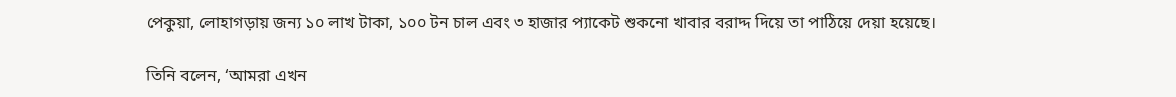পেকুয়া, লোহাগড়ায় জন্য ১০ লাখ টাকা, ১০০ টন চাল এবং ৩ হাজার প্যাকেট শুকনো খাবার বরাদ্দ দিয়ে তা পাঠিয়ে দেয়া হয়েছে।

তিনি বলেন, ‘আমরা এখন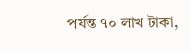পর্যন্ত ৭০ লাখ টাকা,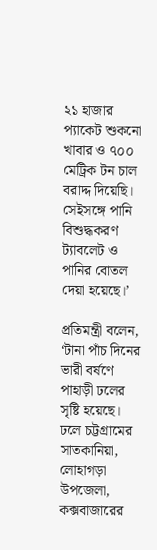২১ হাজার প্যাকেট শুকনো খাবার ও ৭০০ মেট্রিক টন চাল বরাদ্দ দিয়েছি। সেইসঙ্গে পানি বিশুদ্ধকরণ ট্যাবলেট ও পানির বোতল দেয়া হয়েছে।’

প্রতিমন্ত্রী বলেন, ‘টানা পাঁচ দিনের ভারী বর্ষণে পাহাড়ী ঢলের সৃষ্টি হয়েছে। ঢলে চট্টগ্রামের সাতকানিয়া, লোহাগড়া উপজেলা, কক্সবাজারের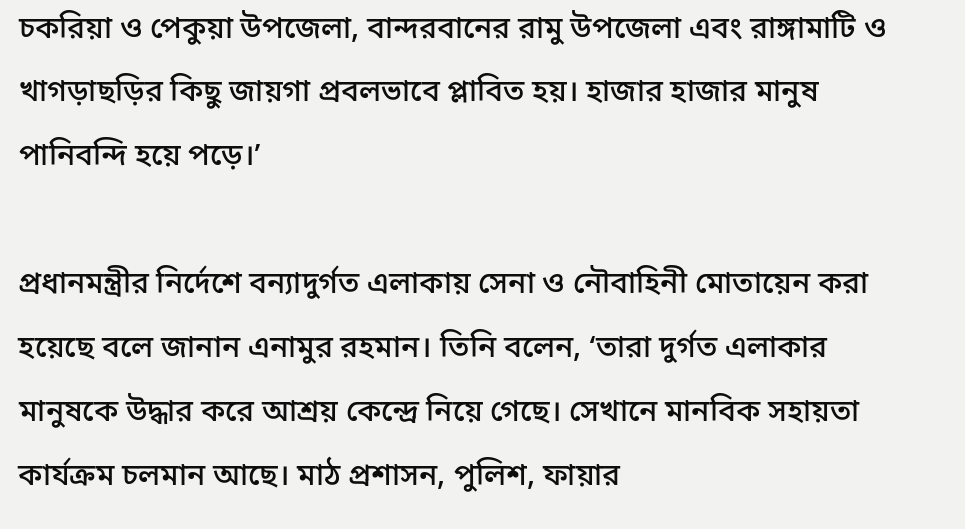চকরিয়া ও পেকুয়া উপজেলা, বান্দরবানের রামু উপজেলা এবং রাঙ্গামাটি ও খাগড়াছড়ির কিছু জায়গা প্রবলভাবে প্লাবিত হয়। হাজার হাজার মানুষ পানিবন্দি হয়ে পড়ে।’

প্রধানমন্ত্রীর নির্দেশে বন্যাদুর্গত এলাকায় সেনা ও নৌবাহিনী মোতায়েন করা হয়েছে বলে জানান এনামুর রহমান। তিনি বলেন, ‘তারা দুর্গত এলাকার মানুষকে উদ্ধার করে আশ্রয় কেন্দ্রে নিয়ে গেছে। সেখানে মানবিক সহায়তা কার্যক্রম চলমান আছে। মাঠ প্রশাসন, পুলিশ, ফায়ার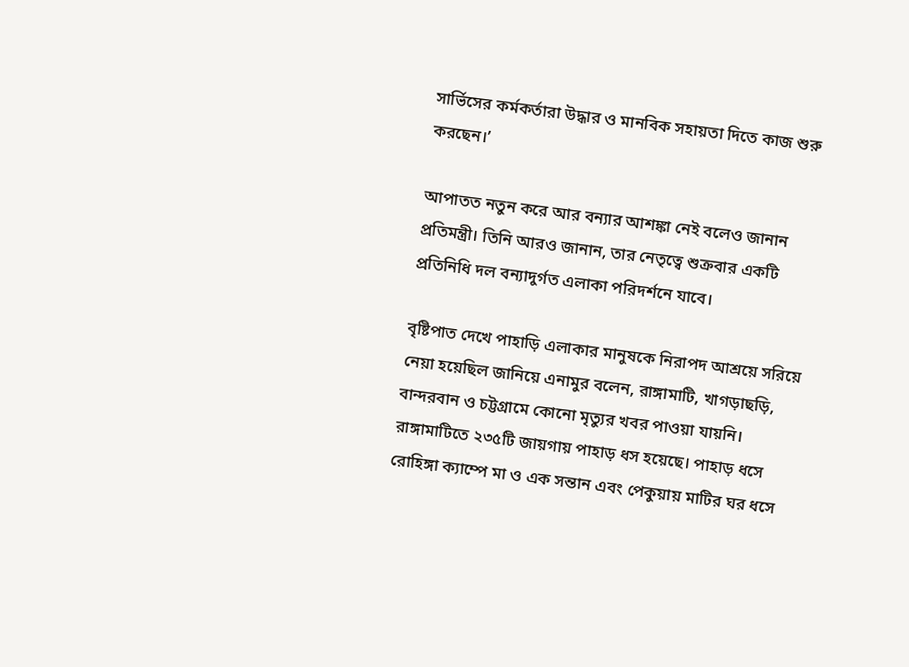সার্ভিসের কর্মকর্তারা উদ্ধার ও মানবিক সহায়তা দিতে কাজ শুরু করছেন।’

আপাতত নতুন করে আর বন্যার আশঙ্কা নেই বলেও জানান প্রতিমন্ত্রী। তিনি আরও জানান, তার নেতৃত্বে শুক্রবার একটি প্রতিনিধি দল বন্যাদুর্গত এলাকা পরিদর্শনে যাবে।

বৃষ্টিপাত দেখে পাহাড়ি এলাকার মানুষকে নিরাপদ আশ্রয়ে সরিয়ে নেয়া হয়েছিল জানিয়ে এনামুর বলেন, রাঙ্গামাটি, খাগড়াছড়ি, বান্দরবান ও চট্টগ্রামে কোনো মৃত্যুর খবর পাওয়া যায়নি। রাঙ্গামাটিতে ২৩৫টি জায়গায় পাহাড় ধস হয়েছে। পাহাড় ধসে রোহিঙ্গা ক্যাম্পে মা ও এক সন্তান এবং পেকুয়ায় মাটির ঘর ধসে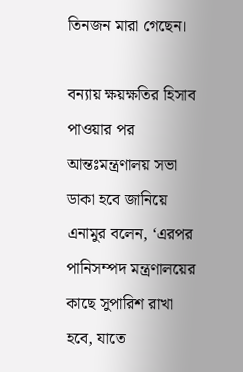তিনজন মারা গেছেন।

বন্যায় ক্ষয়ক্ষতির হিসাব পাওয়ার পর আন্তঃমন্ত্রণালয় সভা ডাকা হবে জানিয়ে এনামুর বলেন, ‘এরপর পানিসম্পদ মন্ত্রণালয়ের কাছে সুপারিশ রাখা হবে, যাতে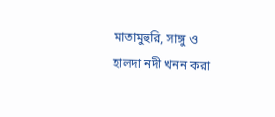মাতামুহুরি, সাঙ্গু ও হালদা নদী খনন করা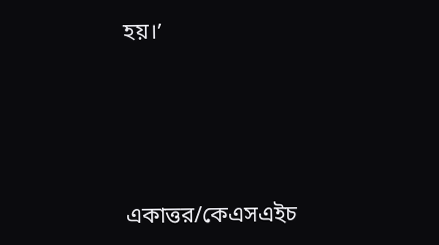হয়।’





একাত্তর/কেএসএইচ